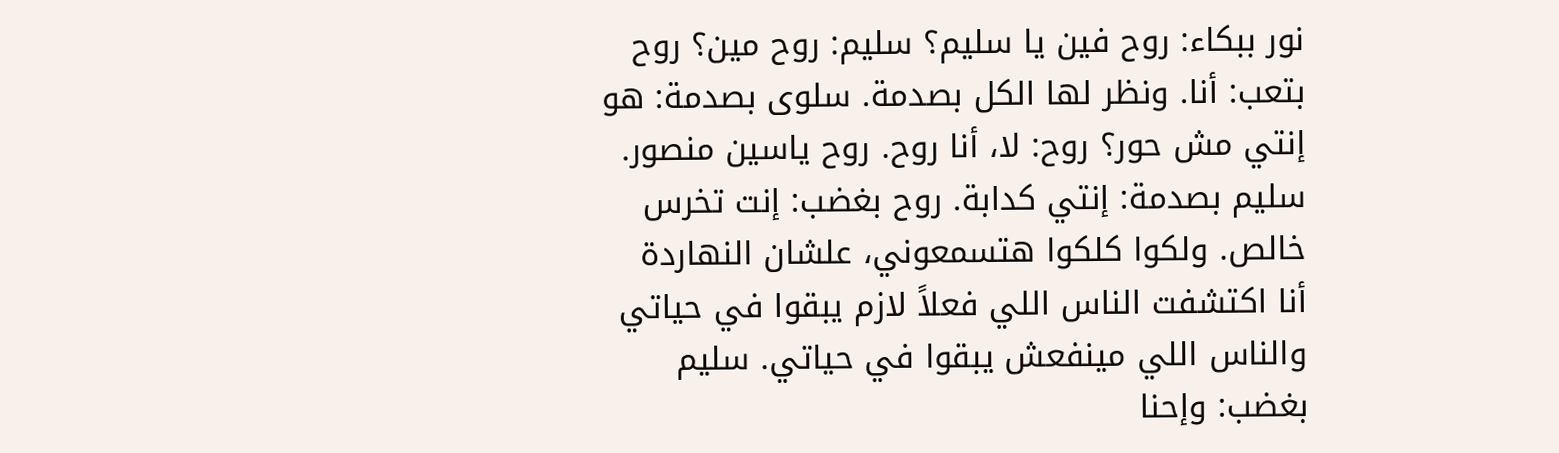نور ببكاء: روح فين يا سليم؟ سليم: روح مين؟ روح بتعب: أنا. ونظر لها الكل بصدمة. سلوى بصدمة: هو إنتي مش حور؟ روح: لا، أنا روح. روح ياسين منصور. سليم بصدمة: إنتي كدابة. روح بغضب: إنت تخرس خالص. ولكوا كلكوا هتسمعوني، علشان النهاردة أنا اكتشفت الناس اللي فعلاً لازم يبقوا في حياتي والناس اللي مينفعش يبقوا في حياتي. سليم بغضب: وإحنا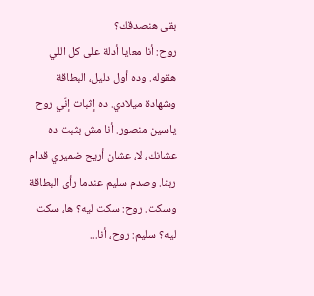بقى هنصدقك؟
روح: أنا معايا أدلة على كل اللي هقوله. وده أول دليل، البطاقة وشهادة ميلادي. ده إثبات إنّي روح ياسين منصور. أنا مش بثبت ده عشانك، لا، عشان أريح ضميري قدام ربنا. وصدم سليم عندما رأى البطاقة وسكت. روح: سكت ليه؟ ها، سكت ليه؟ سليم: روح، أنا...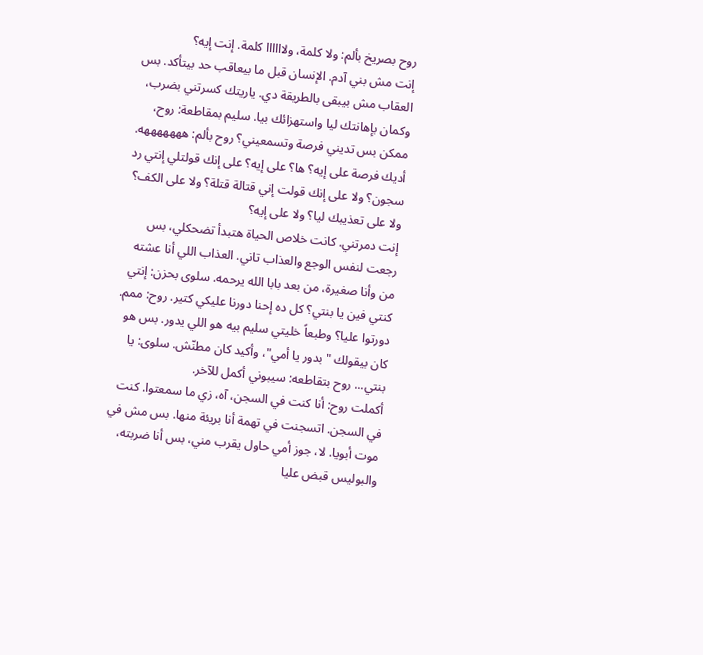روح بصريخ بألم: ولا كلمة، ولاااااا كلمة. إنت إيه؟
إنت مش بني آدم. الإنسان قبل ما بيعاقب حد بيتأكد. بس العقاب مش بيبقى بالطريقة دي. ياريتك كسرتني بضرب، وكمان بإهانتك ليا واستهزائك بيا. سليم بمقاطعة: روح، ممكن بس تديني فرصة وتسمعيني؟ روح بألم: هههههههه. أديك فرصة على إيه؟ ها؟ على إيه؟ على إنك قولتلي إنتي رد سجون؟ ولا على إنك قولت إني قتالة قتلة؟ ولا على الكف؟ ولا على تعذيبك ليا؟ ولا على إيه؟
إنت دمرتني. كانت خلاص الحياة هتبدأ تضحكلي، بس رجعت لنفس الوجع والعذاب تاني. العذاب اللي أنا عشته من وأنا صغيرة، من بعد بابا الله يرحمه. سلوى بحزن: إنتي كنتي فين يا بنتي؟ كل ده إحنا دورنا عليكي كتير. روح: ممم. دورتوا عليا؟ وطبعاً خليتي سليم بيه هو اللي يدور. بس هو كان بيقولك "بدور يا أمي"، وأكيد كان مطنّش. سلوى: يا بنتي... روح بتقاطعه: سيبوني أكمل للآخر.
أكملت روح: أنا كنت في السجن، آه، زي ما سمعتوا. كنت في السجن. اتسجنت في تهمة أنا بريئة منها. بس مش في موت أبويا. لا، جوز أمي حاول يقرب مني، بس أنا ضربته، والبوليس قبض عليا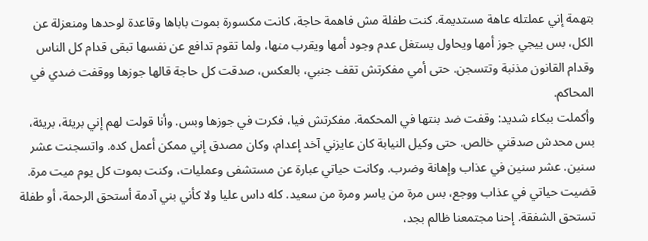بتهمة إني عملتله عاهة مستديمة. كنت طفلة مش فاهمة حاجة، كانت مكسورة بموت باباها وقاعدة لوحدها ومنعزلة عن الكل، بس ييجي جوز أمها ويحاول يستغل عدم وجود أمها ويقرب منها، ولما تقوم تدافع عن نفسها تبقى قدام كل الناس وقدام القانون مذنبة وتتسجن. حتى أمي مفكرتش تقف جنبي، بالعكس، صدقت كل حاجة قالها جوزها ووقفت ضدي في المحاكم.
وأكملت ببكاء شديد: وقفت ضد بنتها في المحكمة. مفكرتش فيا، فكرت في جوزها وبس. وأنا قولت لهم إني بريئة، بريئة، بس محدش صدقني خالص. حتى وكيل النيابة كان عايزني آخد إعدام، وكان مصدق إني ممكن أعمل كده. واتسجنت عشر سنين. عشر سنين في عذاب وإهانة وضرب. وكانت حياتي عبارة عن مستشفى وعمليات، وكنت بموت كل يوم ميت مرة. قضيت حياتي في عذاب ووجع، بس مرة من ياسر ومرة من سعيد. كله داس عليا ولا كأني بني آدمة أستحق الرحمة، أو طفلة تستحق الشفقة. إحنا مجتمعنا ظالم بجد،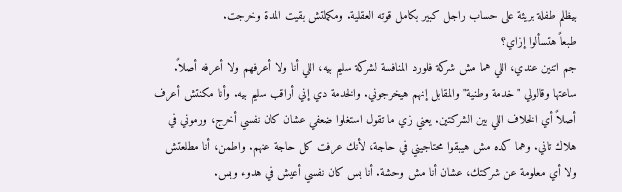بيظلم طفلة بريئة على حساب راجل كبير بكامل قوته العقلية. ومكملتش بقيت المدة وخرجت.
طبعاً هتسألوا إزاي؟
جم اتنين عندي، اللي هما مش شركة فلورد المنافسة لشركة سليم بيه، اللي أنا ولا أعرفهم ولا أعرفه أصلاً. ساعتها وقالولي "خدمة وطنية" والمقابل إنهم هيخرجوني. والخدمة دي إني أراقب سليم بيه. وأنا مكنتش أعرف أصلاً أي الخلاف اللي بين الشركتين. يعني زي ما تقول استغلوا ضعفي عشان كان نفسي أخرج، ورموني في هلاك تاني. وهما كده مش هيبقوا محتاجيني في حاجة، لأنك عرفت كل حاجة عنهم. واطمن، أنا مطلعتش ولا أي معلومة عن شركتك، عشان أنا مش وحشة. أنا بس كان نفسي أعيش في هدوء وبس.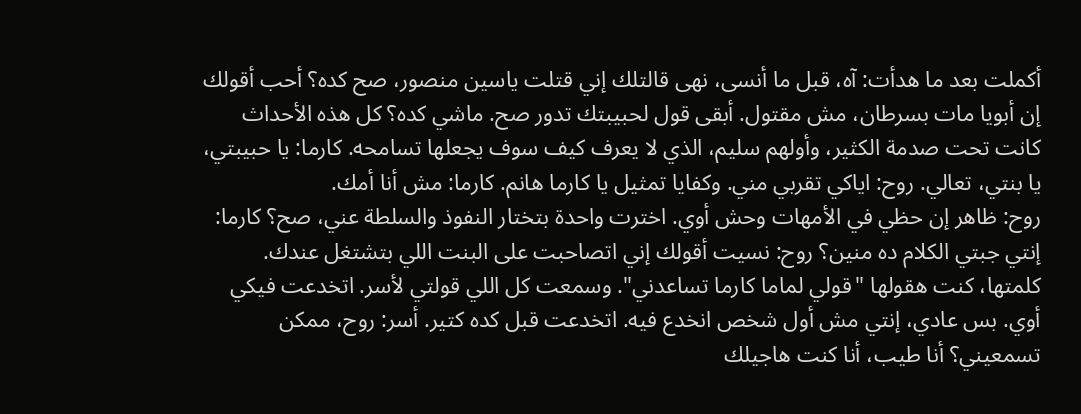أكملت بعد ما هدأت: آه، قبل ما أنسى، نهى قالتلك إني قتلت ياسين منصور، صح كده؟ أحب أقولك إن أبويا مات بسرطان، مش مقتول. أبقى قول لحبيبتك تدور صح. ماشي كده؟ كل هذه الأحداث كانت تحت صدمة الكثير، وأولهم سليم، الذي لا يعرف كيف سوف يجعلها تسامحه. كارما: يا حبيبتي، يا بنتي، تعالي. روح: اياكي تقربي مني. وكفايا تمثيل يا كارما هانم. كارما: مش أنا أمك.
روح: ظاهر إن حظي في الأمهات وحش أوي. اخترت واحدة بتختار النفوذ والسلطة عني، صح؟ كارما: إنتي جبتي الكلام ده منين؟ روح: نسيت أقولك إني اتصاحبت على البنت اللي بتشتغل عندك. كلمتها، كنت هقولها "قولي لماما كارما تساعدني". وسمعت كل اللي قولتي لأسر. اتخدعت فيكي أوي. بس عادي، إنتي مش أول شخص انخدع فيه. اتخدعت قبل كده كتير. أسر: روح، ممكن تسمعيني؟ أنا طيب، أنا كنت هاجيلك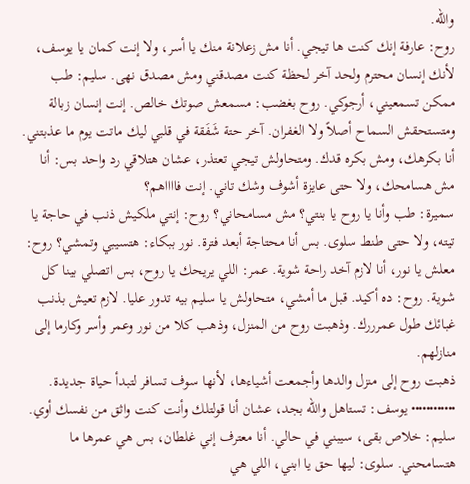والله.
روح: عارفة إنك كنت ها تيجي. أنا مش زعلانة منك يا أسر، ولا إنت كمان يا يوسف، لأنك إنسان محترم ولحد آخر لحظة كنت مصدقني ومش مصدق نهى. سليم: طب ممكن تسمعيني، أرجوكي. روح بغضب: مسمعش صوتك خالص. إنت إنسان زبالة ومتستحقش السماح أصلاً ولا الغفران. آخر حتة شَفَقة في قلبي ليك ماتت يوم ما عذبتني. أنا بكرهك، ومش بكره قدك. ومتحاولش تيجي تعتذر، عشان هتلاقي رد واحد بس: أنا مش هسامحك، ولا حتى عايزة أشوف وشك تاني. إنت فااااهم؟
سميرة: طب وأنا يا روح يا بنتي؟ مش مسامحاني؟ روح: إنتي ملكيش ذنب في حاجة يا تيته، ولا حتى طنط سلوى. بس أنا محتاجة أبعد فترة. نور ببكاء: هتسيبي وتمشي؟ روح: معلش يا نور، أنا لازم آخد راحة شوية. عمر: اللي يريحك يا روح، بس اتصلي بينا كل شوية. روح: ده أكيد. قبل ما أمشي، متحاولش يا سليم بيه تدور عليا. لازم تعيش بذنب غبائك طول عمرررك. وذهبت روح من المنزل، وذهب كلا من نور وعمر وأسر وكارما إلى منازلهم.
ذهبت روح إلى منزل والدها وأجمعت أشياءها، لأنها سوف تسافر لتبدأ حياة جديدة. •••••••••••• يوسف: تستاهل والله بجد، عشان أنا قولتلك وأنت كنت واثق من نفسك أوي. سليم: خلاص بقى، سيبني في حالي. أنا معترف إني غلطان، بس هي عمرها ما هتسامحني. سلوى: ليها حق يا ابني، اللي هي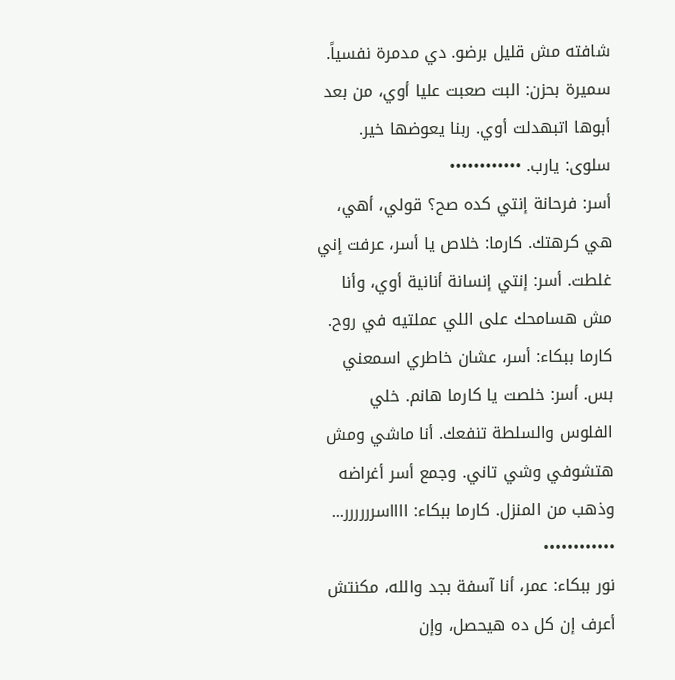شافته مش قليل برضو. دي مدمرة نفسياً. سميرة بحزن: البت صعبت عليا أوي، من بعد أبوها اتبهدلت أوي. ربنا يعوضها خير. سلوى: يارب. ••••••••••••
أسر: فرحانة إنتي كده صح؟ قولي، أهي، هي كرهتك. كارما: خلاص يا أسر، عرفت إني غلطت. أسر: إنتي إنسانة أنانية أوي، وأنا مش هسامحك على اللي عملتيه في روح. كارما ببكاء: أسر، عشان خاطري اسمعني بس. أسر: خلصت يا كارما هانم. خلي الفلوس والسلطة تنفعك. أنا ماشي ومش هتشوفي وشي تاني. وجمع أسر أغراضه وذهب من المنزل. كارما ببكاء: ااااسرررررر... ••••••••••••
نور ببكاء: عمر، أنا آسفة بجد والله، مكنتش أعرف إن كل ده هيحصل، وإن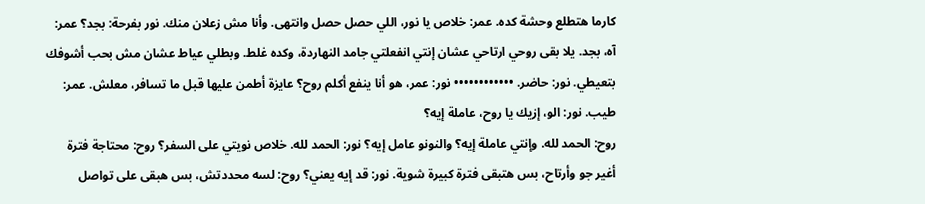كارما هتطلع وحشة كده. عمر: خلاص يا نور، اللي حصل حصل وانتهى. وأنا مش زعلان منك. نور بفرحة: بجد؟ عمر: آه، بجد. يلا بقى روحي ارتاحي عشان إنتي انفعلتي جامد النهاردة، وكده غلط. وبطلي عياط عشان مش بحب أشوفك بتعيطي. نور: حاضر. •••••••••••• نور: عمر، هو أنا ينفع أكلم روح؟ عايزة أطمن عليها قبل ما تسافر، معلش. عمر: طيب. نور: الو، إزيك يا روح، عاملة إيه؟
روح: الحمد لله. وإنتي عاملة إيه؟ والنونو عامل إيه؟ نور: الحمد لله. خلاص نويتي على السفر؟ روح: محتاجة فترة أغير جو وأرتاح، بس هتبقى فترة كبيرة شوية. نور: قد إيه يعني؟ روح: لسه محددتش، بس هبقى على تواصل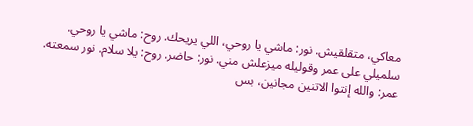معاكي، متقلقيش. نور: ماشي يا روحي، اللي يريحك. روح: ماشي يا روحي. سلميلي على عمر وقوليله ميزعلش مني. نور: حاضر. روح: يلا سلام. نور سمعته. عمر: والله إنتوا الاتنين مجانين، بس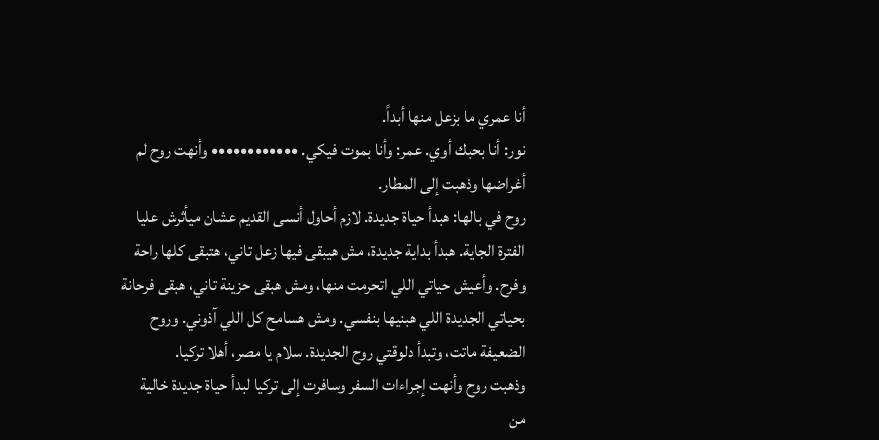أنا عمري ما بزعل منها أبداً.
نور: أنا بحبك أوي. عمر: وأنا بموت فيكي. •••••••••••• وأنهت روح لم أغراضها وذهبت إلى المطار.
روح في بالها: هبدأ حياة جديدة. لازم أحاول أنسى القديم عشان ميأثرش عليا الفترة الجاية. هبدأ بداية جديدة، مش هيبقى فيها زعل تاني، هتبقى كلها راحة وفرح. وأعيش حياتي اللي اتحرمت منها، ومش هبقى حزينة تاني، هبقى فرحانة بحياتي الجديدة اللي هبنيها بنفسي. ومش هسامح كل اللي آذوني. وروح الضعيفة ماتت، وتبدأ دلوقتي روح الجديدة. سلام يا مصر، أهلا تركيا.
وذهبت روح وأنهت إجراءات السفر وسافرت إلى تركيا لبدأ حياة جديدة خالية من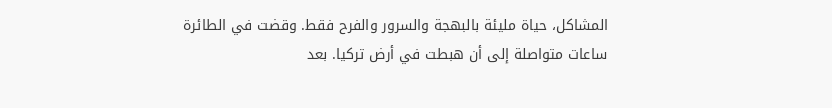المشاكل، حياة مليئة بالبهجة والسرور والفرح فقط. وقضت في الطائرة ساعات متواصلة إلى أن هبطت في أرض تركيا. بعد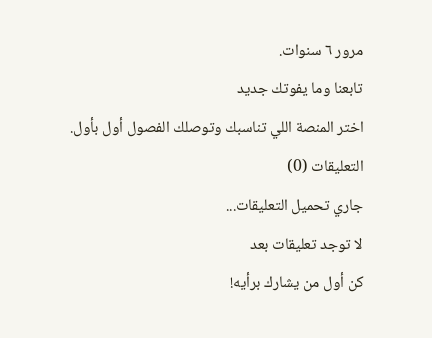مرور ٦ سنوات.
تابعنا وما يفوتك جديد
اختر المنصة اللي تناسبك وتوصلك الفصول أول بأول.
التعليقات (0)
جاري تحميل التعليقات...
لا توجد تعليقات بعد
كن أول من يشارك برأيه!